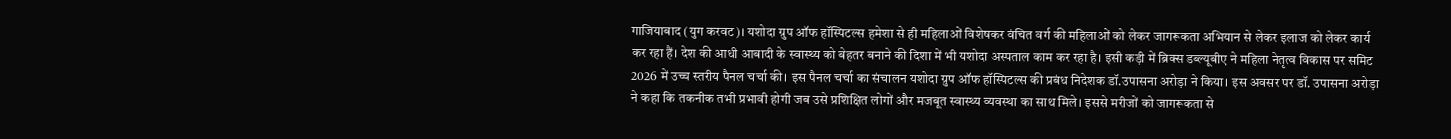गाजियाबाद (युग करवट)। यशोदा ग्रुप ऑफ हॉस्पिटल्स हमेशा से ही महिलाओं विशेषकर वंचित वर्ग की महिलाओं को लेकर जागरूकता अभियान से लेकर इलाज को लेकर कार्य कर रहा हैं। देश की आधी आबादी के स्वास्थ्य को बेहतर बनाने की दिशा में भी यशोदा अस्पताल काम कर रहा है। इसी कड़ी में ब्रिक्स डब्ल्यूबीए ने महिला नेतृत्व विकास पर समिट 2026 में उच्च स्तरीय पैनल चर्चा की। इस पैनल चर्चा का संचालन यशोदा ग्रुप ऑफ हॉस्पिटल्स की प्रबंध निदेशक डॉ.उपासना अरोड़ा ने किया। इस अवसर पर डॉ. उपासना अरोड़ा ने कहा कि तकनीक तभी प्रभावी होगी जब उसे प्रशिक्षित लोगों और मजबूत स्वास्थ्य व्यवस्था का साथ मिले। इससे मरीजों को जागरूकता से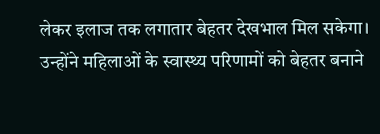लेकर इलाज तक लगातार बेहतर देखभाल मिल सकेगा। उन्होंने महिलाओं के स्वास्थ्य परिणामों को बेहतर बनाने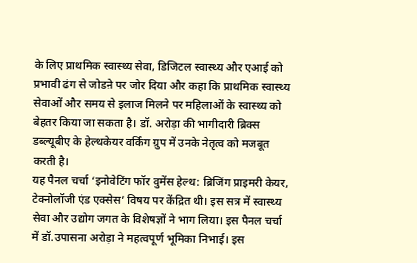के लिए प्राथमिक स्वास्थ्य सेवा, डिजिटल स्वास्थ्य और एआई को प्रभावी ढंग से जोडऩे पर जोर दिया और कहा कि प्राथमिक स्वास्थ्य सेवाओं और समय से इलाज मिलने पर महिलाओं के स्वास्थ्य को बेहतर किया जा सकता है। डॉ. अरोड़ा की भागीदारी ब्रिक्स डब्ल्यूबीए के हेल्थकेयर वर्किंग ग्रुप में उनके नेतृत्व को मजबूत करती है।
यह पैनल चर्चा ‘इनोवेटिंग फॉर वुमेंस हेल्थ: ब्रिजिंग प्राइमरी केयर, टेक्नोलॉजी एंड एक्सेस’ विषय पर केंद्रित थी। इस सत्र में स्वास्थ्य सेवा और उद्योग जगत के विशेषज्ञों ने भाग लिया। इस पैनल चर्चा में डॉ.उपासना अरोड़ा ने महत्वपूर्ण भूमिका निभाई। इस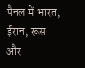पैनल में भारत, ईरान, रूस और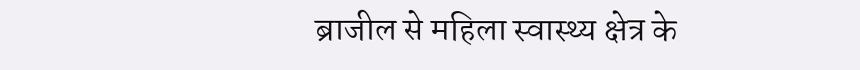ब्राजील से महिला स्वास्थ्य क्षेत्र के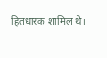हितधारक शामिल थे।